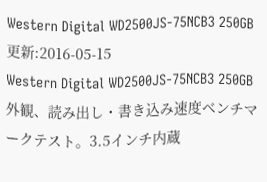Western Digital WD2500JS-75NCB3 250GB
更新:2016-05-15
Western Digital WD2500JS-75NCB3 250GB 外観、読み出し・書き込み速度ベンチマークテスト。3.5インチ内蔵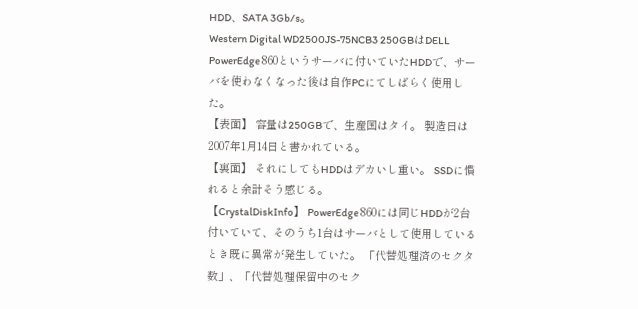HDD、SATA 3Gb/s。
Western Digital WD2500JS-75NCB3 250GBはDELL PowerEdge 860というサーバに付いていたHDDで、サーバを使わなくなった後は自作PCにてしばらく使用した。
【表面】 容量は250GBで、生産国はタイ。 製造日は2007年1月14日と書かれている。
【裏面】 それにしてもHDDはデカいし重い。 SSDに慣れると余計そう感じる。
【CrystalDiskInfo】 PowerEdge 860には同じHDDが2台付いていて、そのうち1台はサーバとして使用しているとき既に異常が発生していた。 「代替処理済のセクタ数」、「代替処理保留中のセク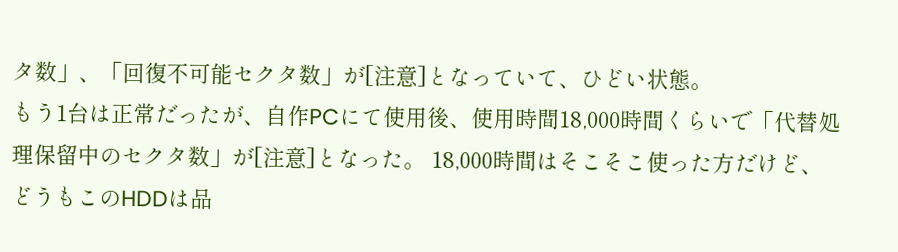タ数」、「回復不可能セクタ数」が[注意]となっていて、ひどい状態。
もう1台は正常だったが、自作PCにて使用後、使用時間18,000時間くらいで「代替処理保留中のセクタ数」が[注意]となった。 18,000時間はそこそこ使った方だけど、どうもこのHDDは品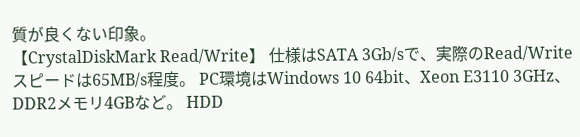質が良くない印象。
【CrystalDiskMark Read/Write】 仕様はSATA 3Gb/sで、実際のRead/Writeスピードは65MB/s程度。 PC環境はWindows 10 64bit、Xeon E3110 3GHz、DDR2メモリ4GBなど。 HDD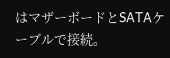はマザーボードとSATAケーブルで接続。